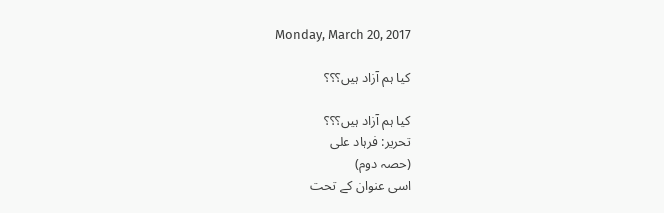Monday, March 20, 2017

کیا ہم آزاد ہیں؟؟؟

کیا ہم آزاد ہیں؟؟؟
تحریر: فرہاد علی
(حصہ دوم)
اسی عنوان کے تحت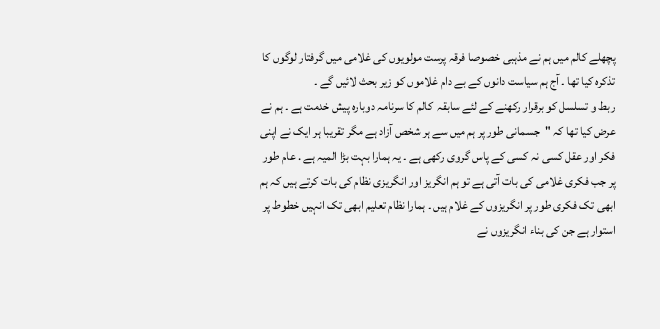پچھلے کالم میں ہم نے مذہبی خصوصا فرقہ پرست مولویوں کی غلامی میں گرفتار لوگوں کا تذکرہ کیا تھا ۔ آج ہم سیاست دانوں کے بے دام غلاموں کو زیر بحث لائیں گے ۔
ربط و تسلسل کو برقرار رکھنے کے لئے سابقہ  کالم کا سرنامہ دوبارہ پیش خدمت ہے ۔ ہم نے عرض کیا تھا کہ "جسمانی طور پر ہم میں سے ہر شخص آزاد ہے مگر تقریبا ہر ایک نے اپنی فکر اور عقل کسی نہ کسی کے پاس گروی رکھی ہے ۔ یہ ہمارا بہت بڑا المیہ ہے . عام طور پر جب فکری غلامی کی بات آتی ہے تو ہم انگریز اور انگریزی نظام کی بات کرتے ہیں کہ ہم ابھی تک فکری طور پر انگریزوں کے غلام ہیں ۔ ہمارا نظام تعلیم ابھی تک انہیں خطوط پر استوار ہے جن کی بناء انگریزوں نے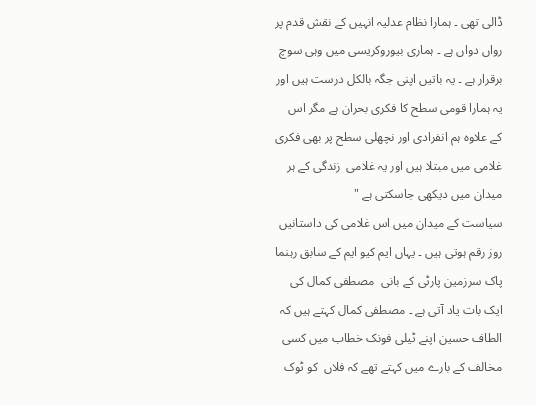ڈالی تھی ۔ ہمارا نظام عدلیہ انہیں کے نقش قدم پر رواں دواں ہے ۔ ہماری بیوروکریسی میں وہی سوچ برقرار ہے ۔ یہ باتیں اپنی جگہ بالکل درست ہیں اور یہ ہمارا قومی سطح کا فکری بحران ہے مگر اس کے علاوہ ہم انفرادی اور نچھلی سطح پر بھی فکری غلامی میں مبتلا ہیں اور یہ غلامی  زندگی کے ہر میدان میں دیکھی جاسکتی ہے "
سیاست کے میدان میں اس غلامی کی داستانیں روز رقم ہوتی ہیں ۔ یہاں ایم کیو ایم کے سابق رہنما پاک سرزمین پارٹی کے بانی  مصطفی کمال کی ایک بات یاد آتی ہے ۔ مصطفی کمال کہتے ہیں کہ الطاف حسین اپنے ٹیلی فونک خطاب میں کسی مخالف کے بارے میں کہتے تھے کہ فلاں  کو ٹوک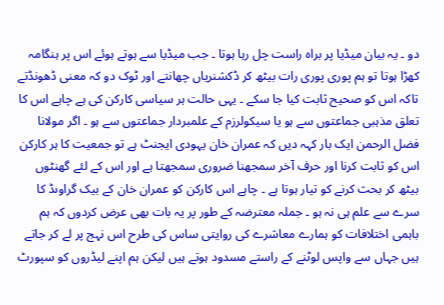دو ۔ یہ بیان میڈیا پر براہ راست چل رہا ہوتا ۔ جب میڈیا سے ہوتے ہوئے اس پر ہنگامہ کھڑا ہوتا تو ہم پوری پوری رات بیٹھ کر ڈکشنریاں چھانتے اور ٹوک دو کہ معنی ڈھونڈتے تاکہ اس کو صحیح ثابت کیا جا سکے ۔ یہی حالت ہر سیاسی کارکن کی ہے چاہے اس کا تعلق مذہبی جماعتوں سے ہو یا سیکولرزم کے علمبردار جماعتوں سے ہو ۔ اگر مولانا فضل الرحمن ایک بار کہہ دیں کہ عمران خان یہودی ایجنٹ ہے تو جمعیت کا ہر کارکن اس کو ثابت کرنا اور حرف آخر سمجھنا ضروری سمجھتا ہے اور اس کے لئے گھنٹوں بیٹھ کر بحث کرنے کو تیار ہوتا ہے ۔ چاہے اس کارکن کو عمران خان کے بیک گراوںڈ کا سرے سے علم ہی نہ ہو ۔ جملہ معترضہ کے طور پر یہ بات بھی عرض کردوں کہ ہم باہمی اختلافات کو ہمارے معاشرے کی روایتی ساس کی طرح اس نہج پر لے کر جاتے ہیں جہاں سے واپس لوٹنے کے راستے مسدود ہوتے ہیں لیکن ہم اپنے لیڈروں کو سپورٹ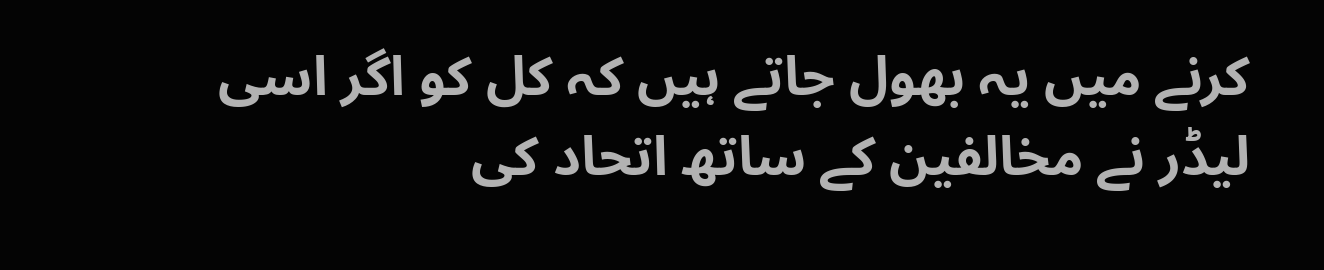کرنے میں یہ بھول جاتے ہیں کہ کل کو اگر اسی لیڈر نے مخالفین کے ساتھ اتحاد کی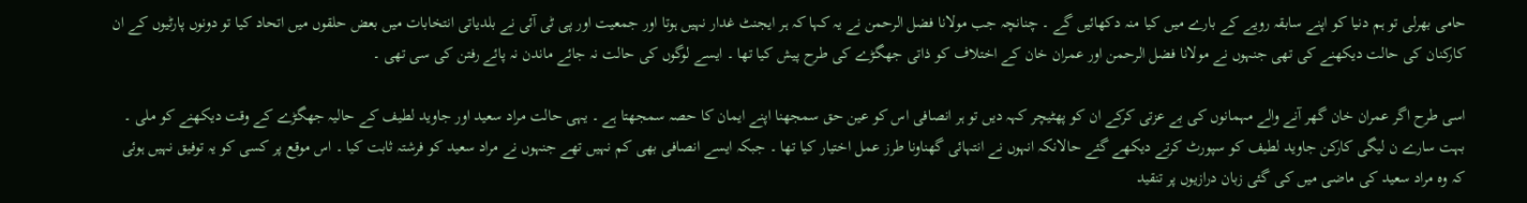حامی بھرلی تو ہم دنیا کو اپنے سابقہ رویے کے بارے میں کیا منہ دکھائیں گے ۔ چنانچہ جب مولانا فضل الرحمن نے یہ کہا کہ ہر ایجنٹ غدار نہیں ہوتا اور جمعیت اور پی ٹی آئی نے بلدیاتی انتخابات میں بعض حلقوں میں اتحاد کیا تو دونوں پارٹیوں کے ان کارکنان کی حالت دیکھنے کی تھی جنہوں نے مولانا فضل الرحمن اور عمران خان کے اختلاف کو ذاتی جھگڑے کی طرح پیش کیا تھا ۔ ایسے لوگوں کی حالت نہ جائے ماندن نہ پائے رفتن کی سی تھی ۔

اسی طرح اگر عمران خان گھر آنے والے مہمانوں کی بے عزتی کرکے ان کو پھٹیچر کہہ دیں تو ہر انصافی اس کو عین حق سمجھنا اپنے ایمان کا حصہ سمجھتا ہے ۔ یہی حالت مراد سعید اور جاوید لطیف کے حالیہ جھگڑے کے وقت دیکھنے کو ملی ۔ بہت سارے ن لیگی کارکن جاوید لطیف کو سپورٹ کرتے دیکھے گئے حالانکہ انہوں نے انتہائی گھناونا طرز عمل اختیار کیا تھا ۔ جبکہ ایسے انصافی بھی کم نہیں تھے جنہوں نے مراد سعید کو فرشتہ ثابت کیا ۔ اس موقع پر کسی کو یہ توفیق نہیں ہوئی کہ وہ مراد سعید کی ماضی میں کی گئی زبان درازیوں پر تنقید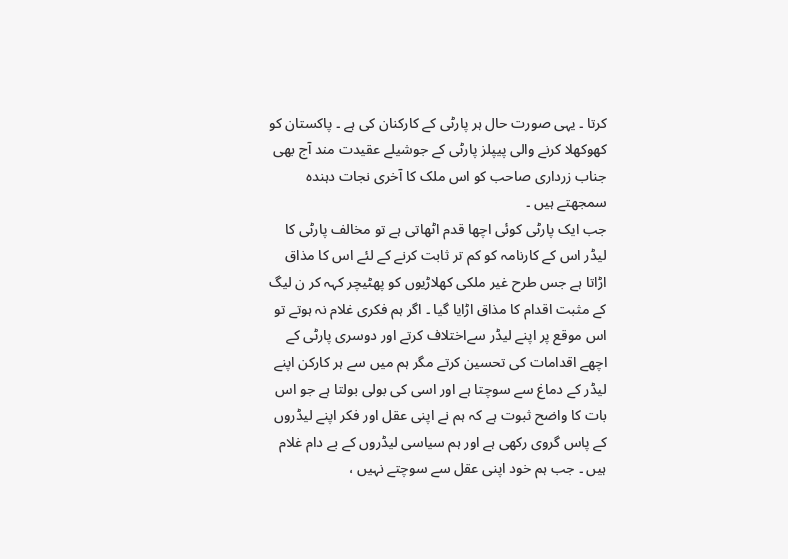کرتا ۔ یہی صورت حال ہر پارٹی کے کارکنان کی ہے ۔ پاکستان کو کھوکھلا کرنے والی پیپلز پارٹی کے جوشیلے عقیدت مند آج بھی جناب زرداری صاحب کو اس ملک کا آخری نجات دہندہ سمجھتے ہیں ۔
جب ایک پارٹی کوئی اچھا قدم اٹھاتی ہے تو مخالف پارٹی کا لیڈر اس کے کارنامہ کو کم تر ثابت کرنے کے لئے اس کا مذاق اڑاتا ہے جس طرح غیر ملکی کھلاڑیوں کو پھٹیچر کہہ کر ن لیگ کے مثبت اقدام کا مذاق اڑایا گیا ۔ اگر ہم فکری غلام نہ ہوتے تو اس موقع پر اپنے لیڈر سےاختلاف کرتے اور دوسری پارٹی کے اچھے اقدامات کی تحسین کرتے مگر ہم میں سے ہر کارکن اپنے لیڈر کے دماغ سے سوچتا ہے اور اسی کی بولی بولتا ہے جو اس بات کا واضح ثبوت ہے کہ ہم نے اپنی عقل اور فکر اپنے لیڈروں کے پاس گروی رکھی ہے اور ہم سیاسی لیڈروں کے بے دام غلام ہیں ۔ جب ہم خود اپنی عقل سے سوچتے نہیں ،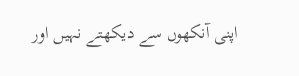اپنی آنکھوں سے دیکھتے نہیں اور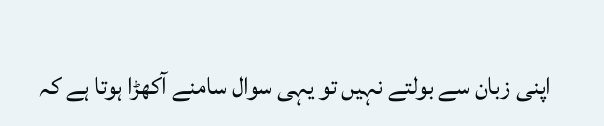اپنی زبان سے بولتے نہیں تو یہی سوال سامنے آکھڑا ہوتا ہے کہ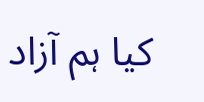کیا ہم آزاد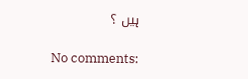ہیں ؟

No comments: